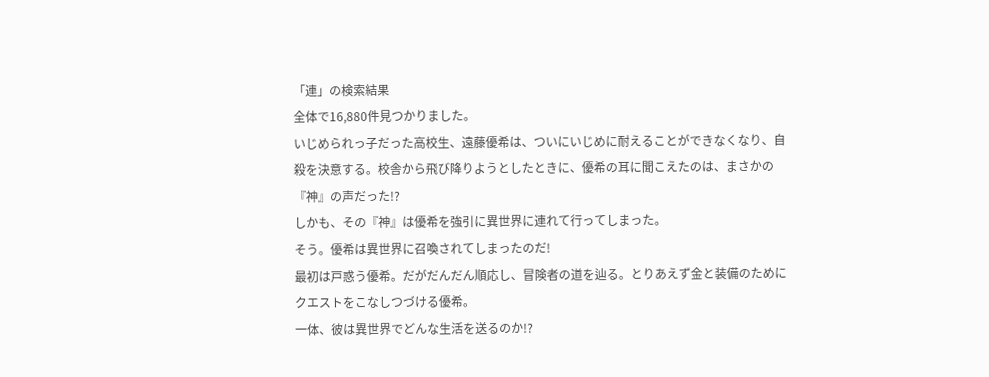「連」の検索結果
全体で16,880件見つかりました。
いじめられっ子だった高校生、遠藤優希は、ついにいじめに耐えることができなくなり、自殺を決意する。校舎から飛び降りようとしたときに、優希の耳に聞こえたのは、まさかの『神』の声だった!?
しかも、その『神』は優希を強引に異世界に連れて行ってしまった。
そう。優希は異世界に召喚されてしまったのだ!
最初は戸惑う優希。だがだんだん順応し、冒険者の道を辿る。とりあえず金と装備のためにクエストをこなしつづける優希。
一体、彼は異世界でどんな生活を送るのか!?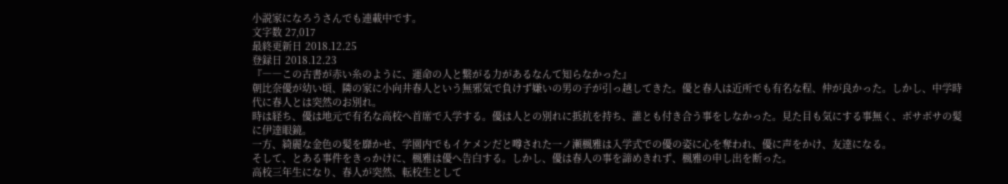小説家になろうさんでも連載中です。
文字数 27,017
最終更新日 2018.12.25
登録日 2018.12.23
『――この古書が赤い糸のように、運命の人と繋がる力があるなんて知らなかった』
朝比奈優が幼い頃、隣の家に小向井春人という無邪気で負けず嫌いの男の子が引っ越してきた。優と春人は近所でも有名な程、仲が良かった。しかし、中学時代に春人とは突然のお別れ。
時は経ち、優は地元で有名な高校へ首席で入学する。優は人との別れに抵抗を持ち、誰とも付き合う事をしなかった。見た目も気にする事無く、ボサボサの髪に伊達眼鏡。
一方、綺麗な金色の髪を靡かせ、学園内でもイケメンだと噂された一ノ瀬楓雅は入学式での優の姿に心を奪われ、優に声をかけ、友達になる。
そして、とある事件をきっかけに、楓雅は優へ告白する。しかし、優は春人の事を諦めきれず、楓雅の申し出を断った。
高校三年生になり、春人が突然、転校生として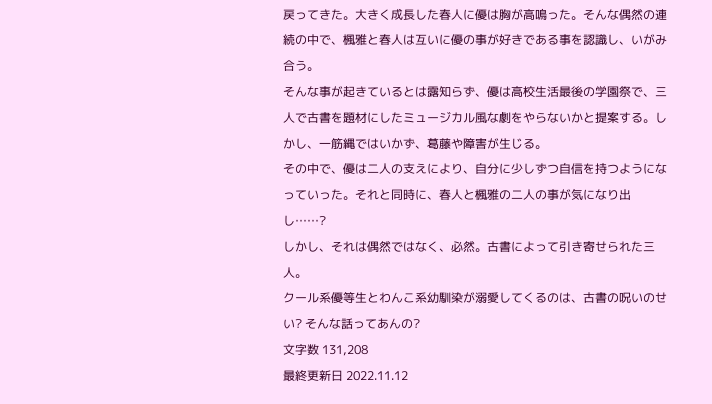戻ってきた。大きく成長した春人に優は胸が高鳴った。そんな偶然の連続の中で、楓雅と春人は互いに優の事が好きである事を認識し、いがみ合う。
そんな事が起きているとは露知らず、優は高校生活最後の学園祭で、三人で古書を題材にしたミュージカル風な劇をやらないかと提案する。しかし、一筋縄ではいかず、葛藤や障害が生じる。
その中で、優は二人の支えにより、自分に少しずつ自信を持つようになっていった。それと同時に、春人と楓雅の二人の事が気になり出し……?
しかし、それは偶然ではなく、必然。古書によって引き寄せられた三人。
クール系優等生とわんこ系幼馴染が溺愛してくるのは、古書の呪いのせい? そんな話ってあんの?
文字数 131,208
最終更新日 2022.11.12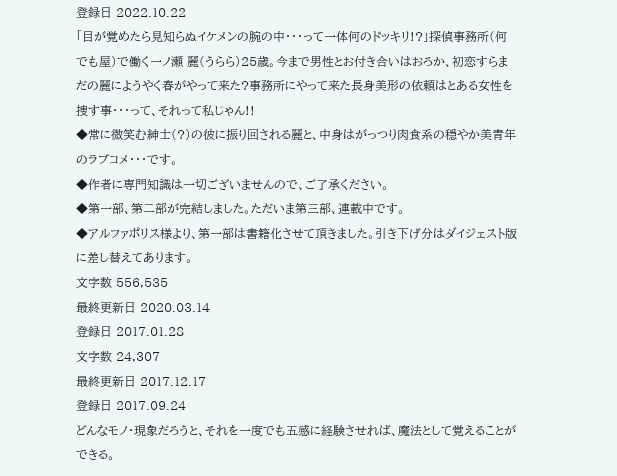登録日 2022.10.22
「目が覚めたら見知らぬイケメンの腕の中・・・って一体何のドッキリ!?」探偵事務所(何でも屋)で働く一ノ瀬 麗(うらら)25歳。今まで男性とお付き合いはおろか、初恋すらまだの麗にようやく春がやって来た?事務所にやって来た長身美形の依頼はとある女性を捜す事・・・って、それって私じゃん!!
◆常に微笑む紳士(?)の彼に振り回される麗と、中身はがっつり肉食系の穏やか美青年のラブコメ・・・です。
◆作者に専門知識は一切ございませんので、ご了承ください。
◆第一部、第二部が完結しました。ただいま第三部、連載中です。
◆アルファポリス様より、第一部は書籍化させて頂きました。引き下げ分はダイジェスト版に差し替えてあります。
文字数 556,535
最終更新日 2020.03.14
登録日 2017.01.28
文字数 24,307
最終更新日 2017.12.17
登録日 2017.09.24
どんなモノ・現象だろうと、それを一度でも五感に経験させれば、魔法として覚えることができる。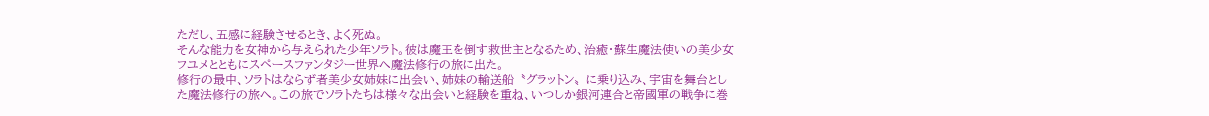ただし、五感に経験させるとき、よく死ぬ。
そんな能力を女神から与えられた少年ソラト。彼は魔王を倒す救世主となるため、治癒・蘇生魔法使いの美少女フユメとともにスペースファンタジー世界へ魔法修行の旅に出た。
修行の最中、ソラトはならず者美少女姉妹に出会い、姉妹の輸送船〝グラットン〟に乗り込み、宇宙を舞台とした魔法修行の旅へ。この旅でソラトたちは様々な出会いと経験を重ね、いつしか銀河連合と帝國軍の戦争に巻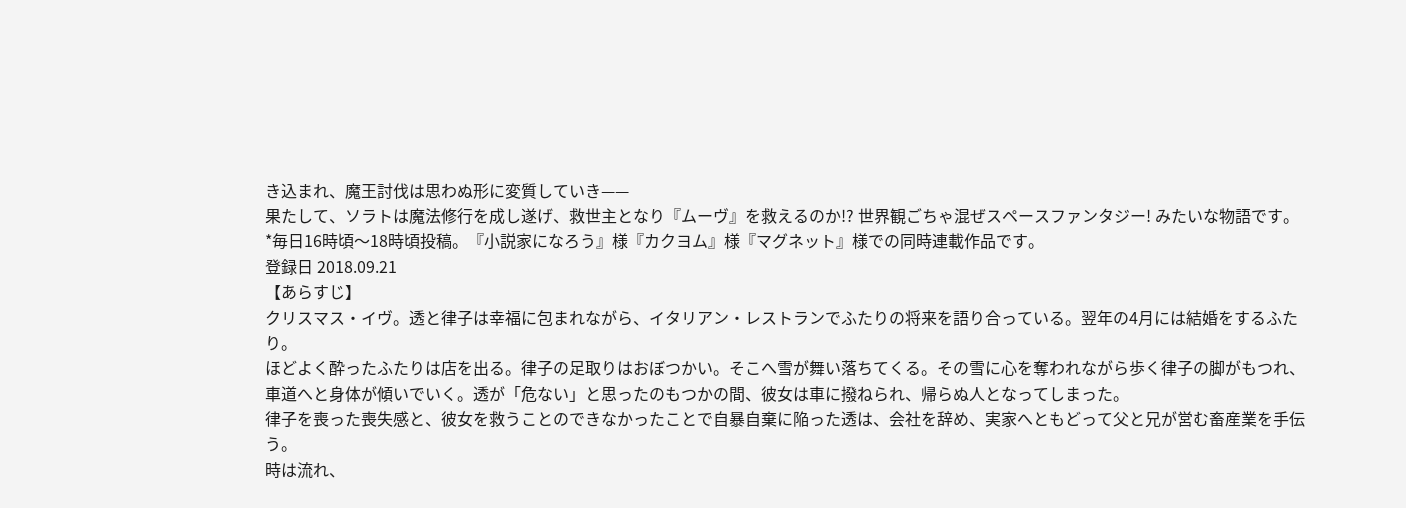き込まれ、魔王討伐は思わぬ形に変質していき——
果たして、ソラトは魔法修行を成し遂げ、救世主となり『ムーヴ』を救えるのか!? 世界観ごちゃ混ぜスペースファンタジー! みたいな物語です。
*毎日16時頃〜18時頃投稿。『小説家になろう』様『カクヨム』様『マグネット』様での同時連載作品です。
登録日 2018.09.21
【あらすじ】
クリスマス・イヴ。透と律子は幸福に包まれながら、イタリアン・レストランでふたりの将来を語り合っている。翌年の4月には結婚をするふたり。
ほどよく酔ったふたりは店を出る。律子の足取りはおぼつかい。そこへ雪が舞い落ちてくる。その雪に心を奪われながら歩く律子の脚がもつれ、車道へと身体が傾いでいく。透が「危ない」と思ったのもつかの間、彼女は車に撥ねられ、帰らぬ人となってしまった。
律子を喪った喪失感と、彼女を救うことのできなかったことで自暴自棄に陥った透は、会社を辞め、実家へともどって父と兄が営む畜産業を手伝う。
時は流れ、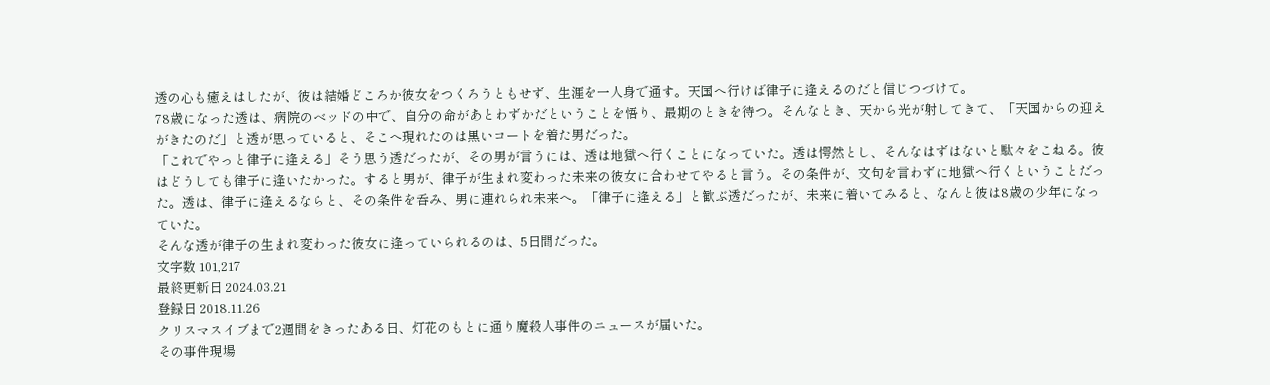透の心も癒えはしたが、彼は結婚どころか彼女をつくろうともせず、生涯を一人身で通す。天国へ行けば律子に逢えるのだと信じつづけて。
78歳になった透は、病院のベッドの中で、自分の命があとわずかだということを悟り、最期のときを待つ。そんなとき、天から光が射してきて、「天国からの迎えがきたのだ」と透が思っていると、そこへ現れたのは黒いコートを着た男だった。
「これでやっと律子に逢える」そう思う透だったが、その男が言うには、透は地獄へ行くことになっていた。透は愕然とし、そんなはずはないと駄々をこねる。彼はどうしても律子に逢いたかった。すると男が、律子が生まれ変わった未来の彼女に合わせてやると言う。その条件が、文句を言わずに地獄へ行くということだった。透は、律子に逢えるならと、その条件を呑み、男に連れられ未来へ。「律子に逢える」と歓ぶ透だったが、未来に着いてみると、なんと彼は8歳の少年になっていた。
そんな透が律子の生まれ変わった彼女に逢っていられるのは、5日間だった。
文字数 101,217
最終更新日 2024.03.21
登録日 2018.11.26
クリスマスイブまで2週間をきったある日、灯花のもとに通り魔殺人事件のニュースが届いた。
その事件現場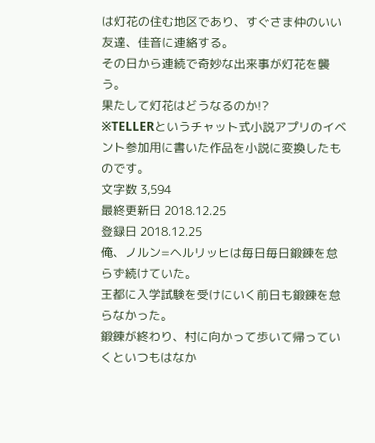は灯花の住む地区であり、すぐさま仲のいい友達、佳音に連絡する。
その日から連続で奇妙な出来事が灯花を襲う。
果たして灯花はどうなるのか!?
※TELLERというチャット式小説アプリのイベント参加用に書いた作品を小説に変換したものです。
文字数 3,594
最終更新日 2018.12.25
登録日 2018.12.25
俺、ノルン=ヘルリッヒは毎日毎日鍛錬を怠らず続けていた。
王都に入学試験を受けにいく前日も鍛錬を怠らなかった。
鍛錬が終わり、村に向かって歩いて帰っていくといつもはなか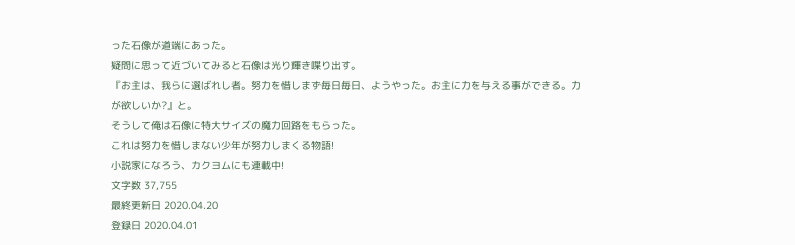った石像が道端にあった。
疑問に思って近づいてみると石像は光り輝き喋り出す。
『お主は、我らに選ばれし者。努力を惜しまず毎日毎日、ようやった。お主に力を与える事ができる。力が欲しいか?』と。
そうして俺は石像に特大サイズの魔力回路をもらった。
これは努力を惜しまない少年が努力しまくる物語!
小説家になろう、カクヨムにも連載中!
文字数 37,755
最終更新日 2020.04.20
登録日 2020.04.01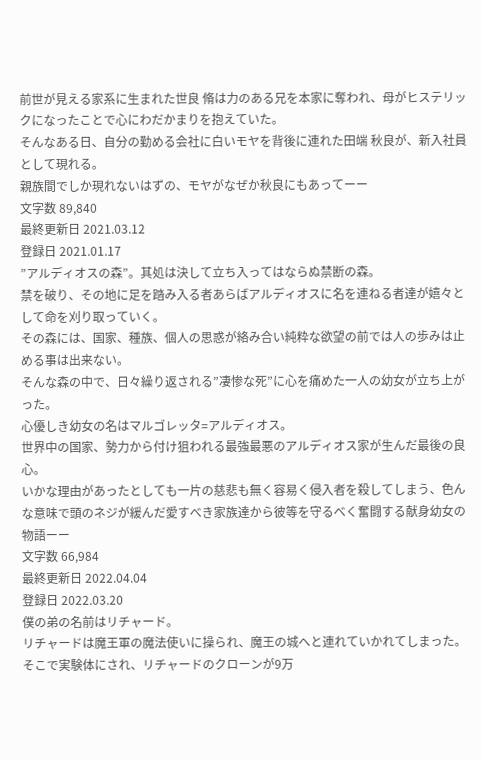前世が見える家系に生まれた世良 脩は力のある兄を本家に奪われ、母がヒステリックになったことで心にわだかまりを抱えていた。
そんなある日、自分の勤める会社に白いモヤを背後に連れた田端 秋良が、新入社員として現れる。
親族間でしか現れないはずの、モヤがなぜか秋良にもあってーー
文字数 89,840
最終更新日 2021.03.12
登録日 2021.01.17
”アルディオスの森”。其処は決して立ち入ってはならぬ禁断の森。
禁を破り、その地に足を踏み入る者あらばアルディオスに名を連ねる者達が嬉々として命を刈り取っていく。
その森には、国家、種族、個人の思惑が絡み合い純粋な欲望の前では人の歩みは止める事は出来ない。
そんな森の中で、日々繰り返される”凄惨な死”に心を痛めた一人の幼女が立ち上がった。
心優しき幼女の名はマルゴレッタ=アルディオス。
世界中の国家、勢力から付け狙われる最強最悪のアルディオス家が生んだ最後の良心。
いかな理由があったとしても一片の慈悲も無く容易く侵入者を殺してしまう、色んな意味で頭のネジが緩んだ愛すべき家族達から彼等を守るべく奮闘する献身幼女の物語ーー
文字数 66,984
最終更新日 2022.04.04
登録日 2022.03.20
僕の弟の名前はリチャード。
リチャードは魔王軍の魔法使いに操られ、魔王の城へと連れていかれてしまった。
そこで実験体にされ、リチャードのクローンが9万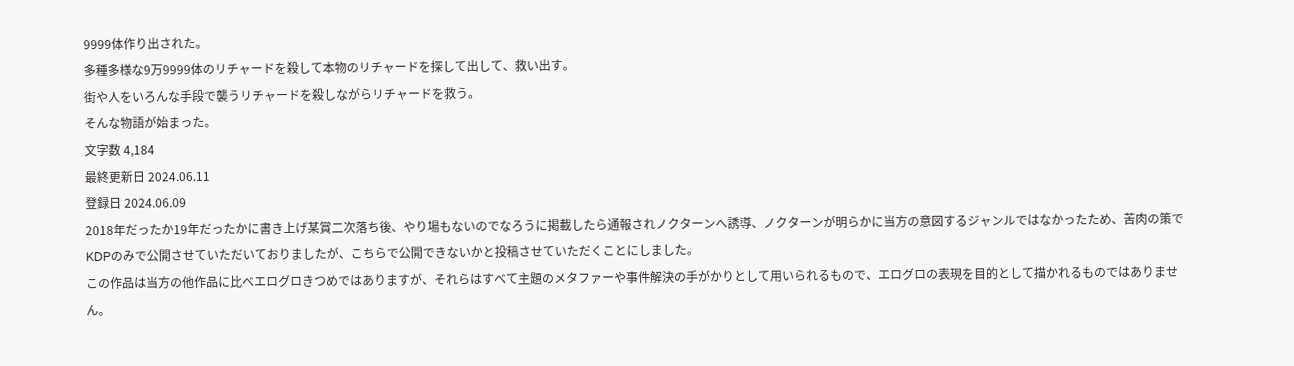9999体作り出された。
多種多様な9万9999体のリチャードを殺して本物のリチャードを探して出して、救い出す。
街や人をいろんな手段で襲うリチャードを殺しながらリチャードを救う。
そんな物語が始まった。
文字数 4,184
最終更新日 2024.06.11
登録日 2024.06.09
2018年だったか19年だったかに書き上げ某賞二次落ち後、やり場もないのでなろうに掲載したら通報されノクターンへ誘導、ノクターンが明らかに当方の意図するジャンルではなかったため、苦肉の策でKDPのみで公開させていただいておりましたが、こちらで公開できないかと投稿させていただくことにしました。
この作品は当方の他作品に比べエログロきつめではありますが、それらはすべて主題のメタファーや事件解決の手がかりとして用いられるもので、エログロの表現を目的として描かれるものではありません。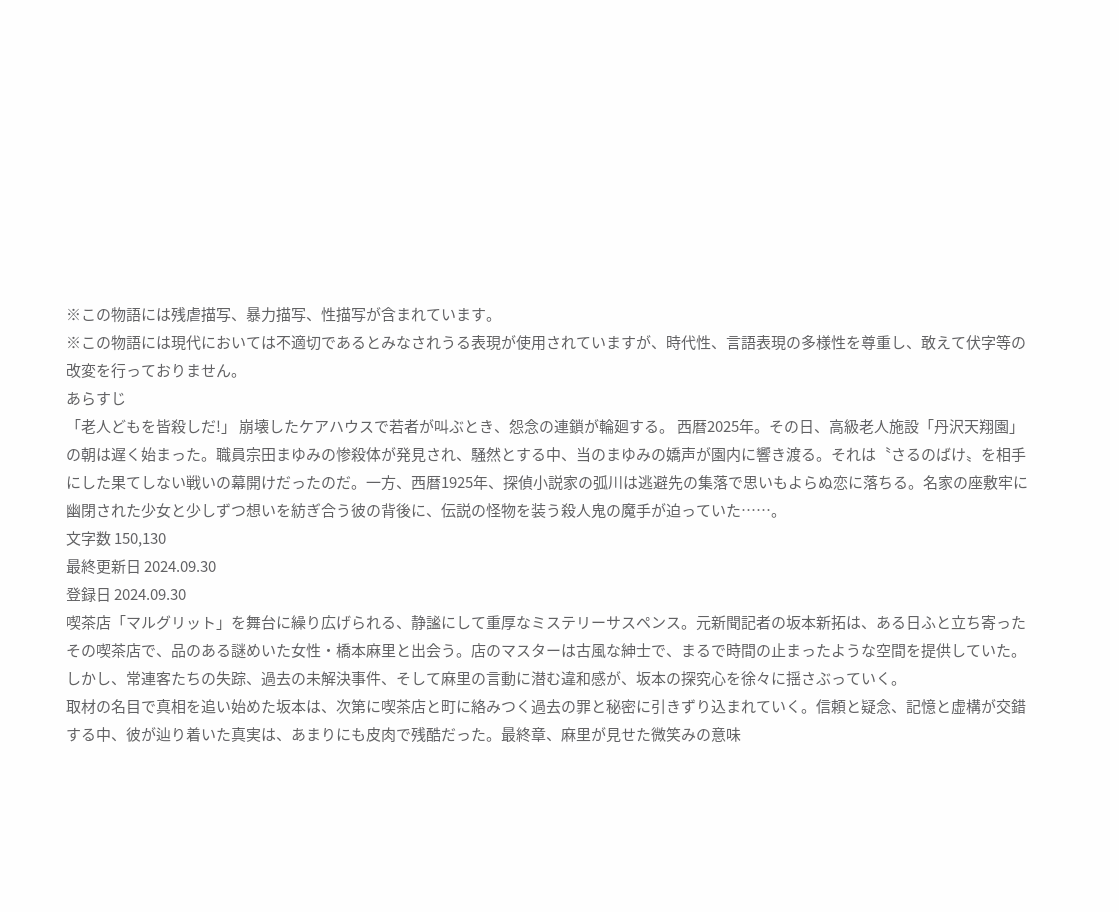※この物語には残虐描写、暴力描写、性描写が含まれています。
※この物語には現代においては不適切であるとみなされうる表現が使用されていますが、時代性、言語表現の多様性を尊重し、敢えて伏字等の改変を行っておりません。
あらすじ
「老人どもを皆殺しだ!」 崩壊したケアハウスで若者が叫ぶとき、怨念の連鎖が輪廻する。 西暦2025年。その日、高級老人施設「丹沢天翔園」の朝は遅く始まった。職員宗田まゆみの惨殺体が発見され、騒然とする中、当のまゆみの嬌声が園内に響き渡る。それは〝さるのばけ〟を相手にした果てしない戦いの幕開けだったのだ。一方、西暦1925年、探偵小説家の弧川は逃避先の集落で思いもよらぬ恋に落ちる。名家の座敷牢に幽閉された少女と少しずつ想いを紡ぎ合う彼の背後に、伝説の怪物を装う殺人鬼の魔手が迫っていた……。
文字数 150,130
最終更新日 2024.09.30
登録日 2024.09.30
喫茶店「マルグリット」を舞台に繰り広げられる、静謐にして重厚なミステリーサスペンス。元新聞記者の坂本新拓は、ある日ふと立ち寄ったその喫茶店で、品のある謎めいた女性・橋本麻里と出会う。店のマスターは古風な紳士で、まるで時間の止まったような空間を提供していた。しかし、常連客たちの失踪、過去の未解決事件、そして麻里の言動に潜む違和感が、坂本の探究心を徐々に揺さぶっていく。
取材の名目で真相を追い始めた坂本は、次第に喫茶店と町に絡みつく過去の罪と秘密に引きずり込まれていく。信頼と疑念、記憶と虚構が交錯する中、彼が辿り着いた真実は、あまりにも皮肉で残酷だった。最終章、麻里が見せた微笑みの意味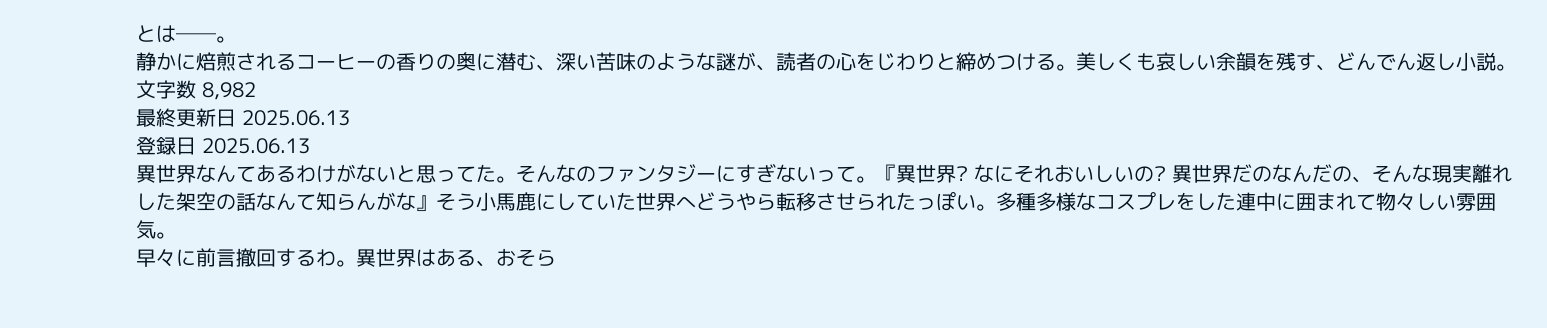とは──。
静かに焙煎されるコーヒーの香りの奥に潜む、深い苦味のような謎が、読者の心をじわりと締めつける。美しくも哀しい余韻を残す、どんでん返し小説。
文字数 8,982
最終更新日 2025.06.13
登録日 2025.06.13
異世界なんてあるわけがないと思ってた。そんなのファンタジーにすぎないって。『異世界? なにそれおいしいの? 異世界だのなんだの、そんな現実離れした架空の話なんて知らんがな』そう小馬鹿にしていた世界へどうやら転移させられたっぽい。多種多様なコスプレをした連中に囲まれて物々しい雰囲気。
早々に前言撤回するわ。異世界はある、おそら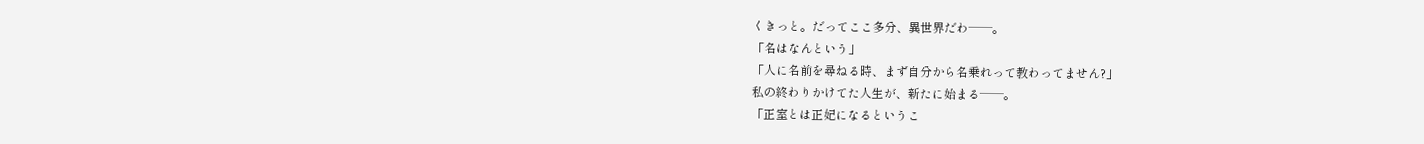くきっと。だってここ多分、異世界だわ──。
「名はなんという」
「人に名前を尋ねる時、まず自分から名乗れって教わってません?」
私の終わりかけてた人生が、新たに始まる──。
「正室とは正妃になるというこ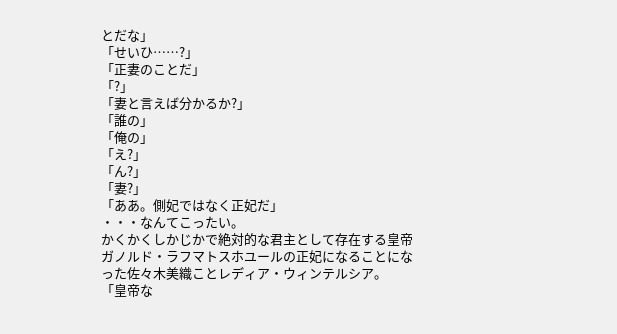とだな」
「せいひ……?」
「正妻のことだ」
「?」
「妻と言えば分かるか?」
「誰の」
「俺の」
「え?」
「ん?」
「妻?」
「ああ。側妃ではなく正妃だ」
・・・なんてこったい。
かくかくしかじかで絶対的な君主として存在する皇帝 ガノルド・ラフマトスホユールの正妃になることになった佐々木美織ことレディア・ウィンテルシア。
「皇帝な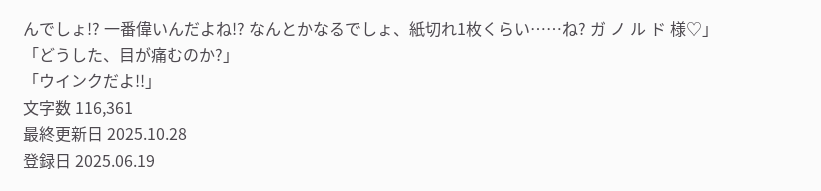んでしょ!? 一番偉いんだよね!? なんとかなるでしょ、紙切れ1枚くらい……ね? ガ ノ ル ド 様♡」
「どうした、目が痛むのか?」
「ウインクだよ!!」
文字数 116,361
最終更新日 2025.10.28
登録日 2025.06.19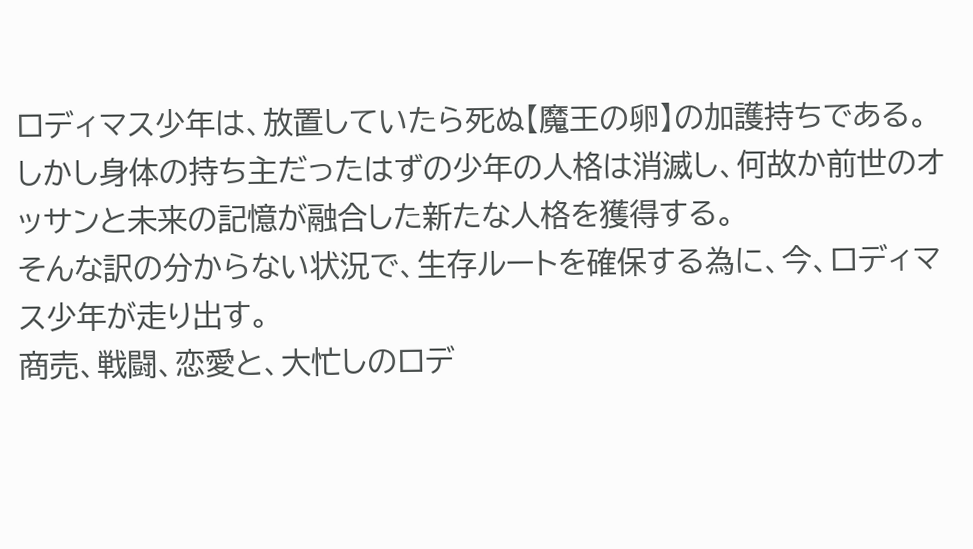ロディマス少年は、放置していたら死ぬ【魔王の卵】の加護持ちである。
しかし身体の持ち主だったはずの少年の人格は消滅し、何故か前世のオッサンと未来の記憶が融合した新たな人格を獲得する。
そんな訳の分からない状況で、生存ルートを確保する為に、今、ロディマス少年が走り出す。
商売、戦闘、恋愛と、大忙しのロデ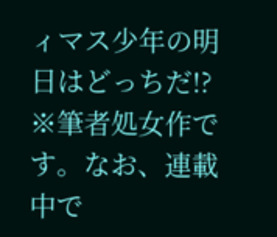ィマス少年の明日はどっちだ!?
※筆者処女作です。なお、連載中で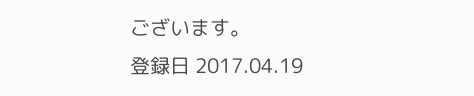ございます。
登録日 2017.04.19